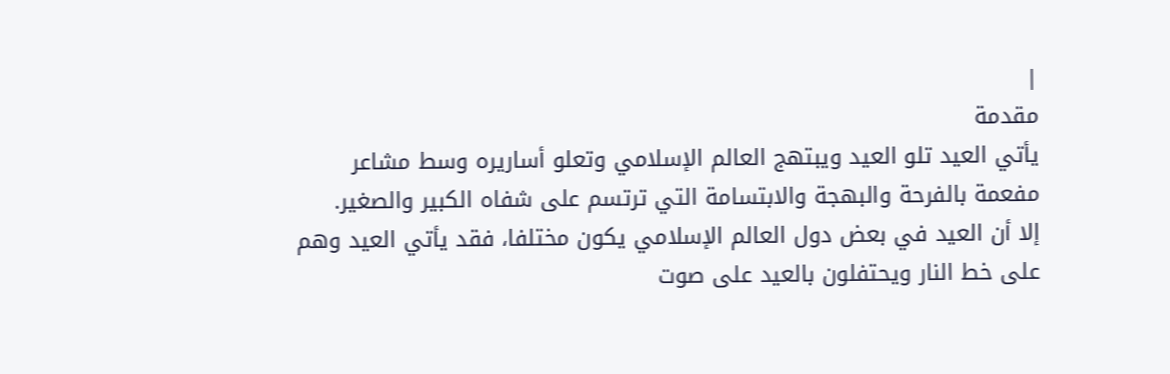|
مقدمة
يأتي العيد تلو العيد ويبتهج العالم الإسلامي وتعلو أساريره وسط مشاعر
مفعمة بالفرحة والبهجة والابتسامة التي ترتسم على شفاه الكبير والصغير.
إلا أن العيد في بعض دول العالم الإسلامي يكون مختلفا، فقد يأتي العيد وهم
على خط النار ويحتفلون بالعيد على صوت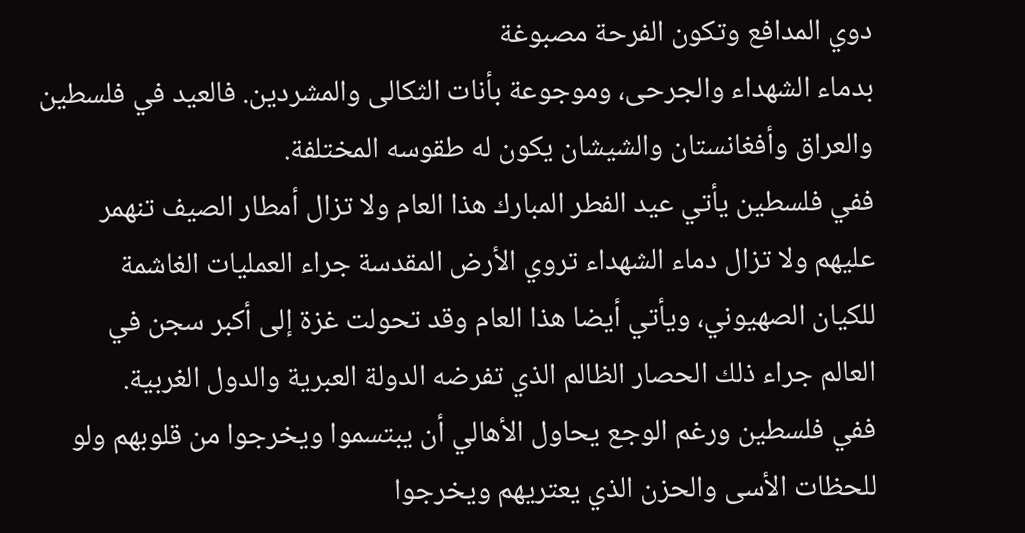دوي المدافع وتكون الفرحة مصبوغة
بدماء الشهداء والجرحى، وموجوعة بأنات الثكالى والمشردين. فالعيد في فلسطين
والعراق وأفغانستان والشيشان يكون له طقوسه المختلفة.
ففي فلسطين يأتي عيد الفطر المبارك هذا العام ولا تزال أمطار الصيف تنهمر
عليهم ولا تزال دماء الشهداء تروي الأرض المقدسة جراء العمليات الغاشمة
للكيان الصهيوني، ويأتي أيضا هذا العام وقد تحولت غزة إلى أكبر سجن في
العالم جراء ذلك الحصار الظالم الذي تفرضه الدولة العبرية والدول الغربية.
ففي فلسطين ورغم الوجع يحاول الأهالي أن يبتسموا ويخرجوا من قلوبهم ولو
للحظات الأسى والحزن الذي يعتريهم ويخرجوا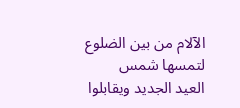الآلام من بين الضلوع لتمسها شمس
العيد الجديد ويقابلوا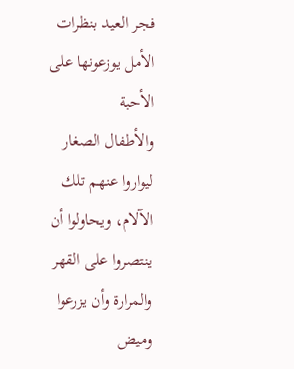فجر العيد بنظرات الأمل يوزعونها على الأحبة
والأطفال الصغار ليواروا عنهم تلك الآلام، ويحاولوا أن ينتصروا على القهر
والمرارة وأن يزرعوا وميض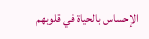الإحساس بالحياة في قلوبهم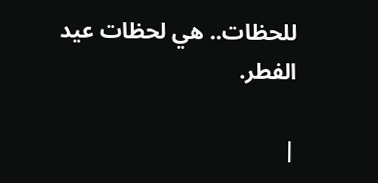للحظات.. هي لحظات عيد
الفطر.

|